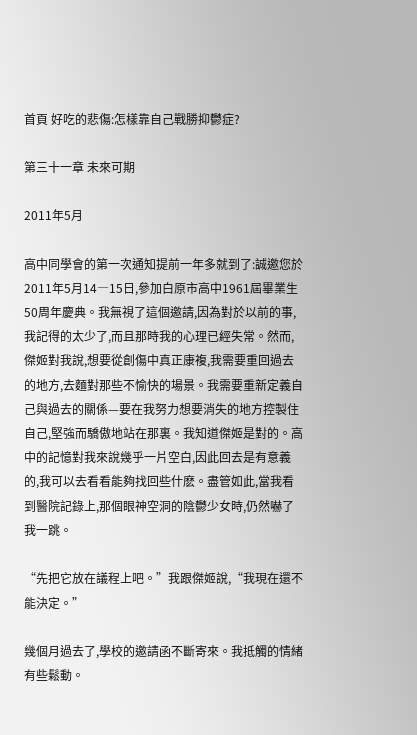首頁 好吃的悲傷:怎樣靠自己戰勝抑鬱症?

第三十一章 未來可期

2011年5月

高中同學會的第一次通知提前一年多就到了:誠邀您於2011年5月14―15日,參加白原市高中1961屆畢業生50周年慶典。我無視了這個邀請,因為對於以前的事,我記得的太少了,而且那時我的心理已經失常。然而,傑姬對我說,想要從創傷中真正康複,我需要重回過去的地方,去麵對那些不愉快的場景。我需要重新定義自己與過去的關係—要在我努力想要消失的地方控製住自己,堅強而驕傲地站在那裏。我知道傑姬是對的。高中的記憶對我來說幾乎一片空白,因此回去是有意義的,我可以去看看能夠找回些什麽。盡管如此,當我看到醫院記錄上,那個眼神空洞的陰鬱少女時,仍然嚇了我一跳。

“先把它放在議程上吧。”我跟傑姬說,“我現在還不能決定。”

幾個月過去了,學校的邀請函不斷寄來。我抵觸的情緒有些鬆動。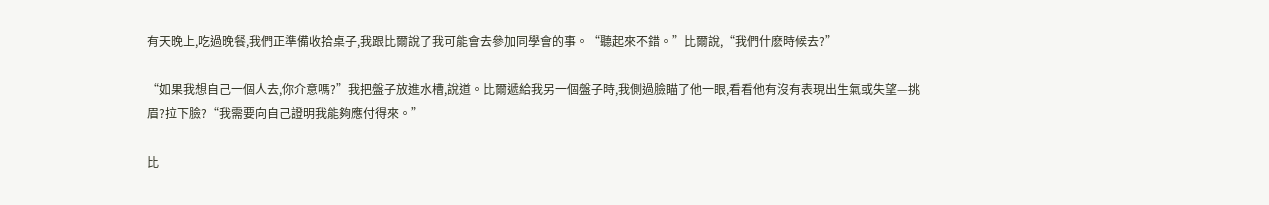有天晚上,吃過晚餐,我們正準備收拾桌子,我跟比爾說了我可能會去參加同學會的事。“聽起來不錯。”比爾說,“我們什麽時候去?”

“如果我想自己一個人去,你介意嗎?”我把盤子放進水槽,說道。比爾遞給我另一個盤子時,我側過臉瞄了他一眼,看看他有沒有表現出生氣或失望—挑眉?拉下臉?“我需要向自己證明我能夠應付得來。”

比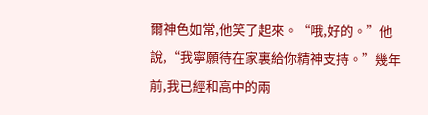爾神色如常,他笑了起來。“哦,好的。”他說,“我寧願待在家裏給你精神支持。”幾年前,我已經和高中的兩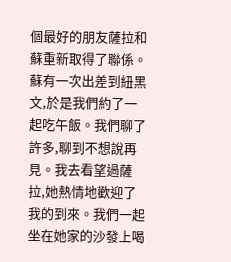個最好的朋友薩拉和蘇重新取得了聯係。蘇有一次出差到紐黑文,於是我們約了一起吃午飯。我們聊了許多,聊到不想說再見。我去看望過薩拉,她熱情地歡迎了我的到來。我們一起坐在她家的沙發上喝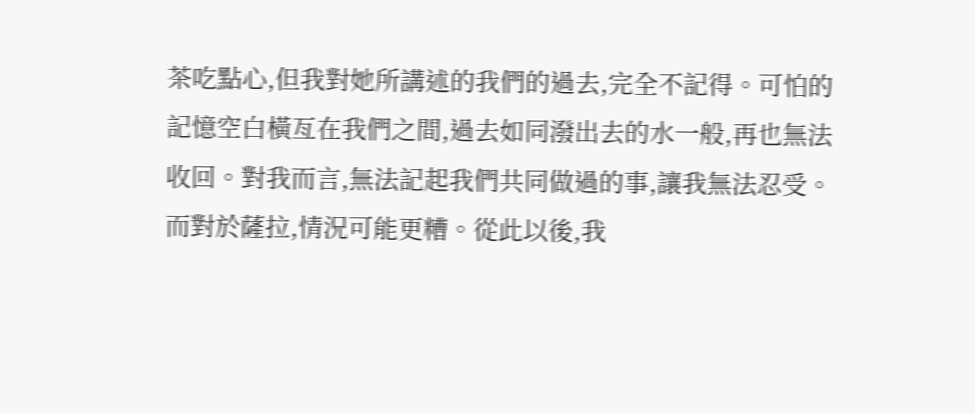茶吃點心,但我對她所講述的我們的過去,完全不記得。可怕的記憶空白橫亙在我們之間,過去如同潑出去的水一般,再也無法收回。對我而言,無法記起我們共同做過的事,讓我無法忍受。而對於薩拉,情況可能更糟。從此以後,我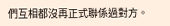們互相都沒再正式聯係過對方。